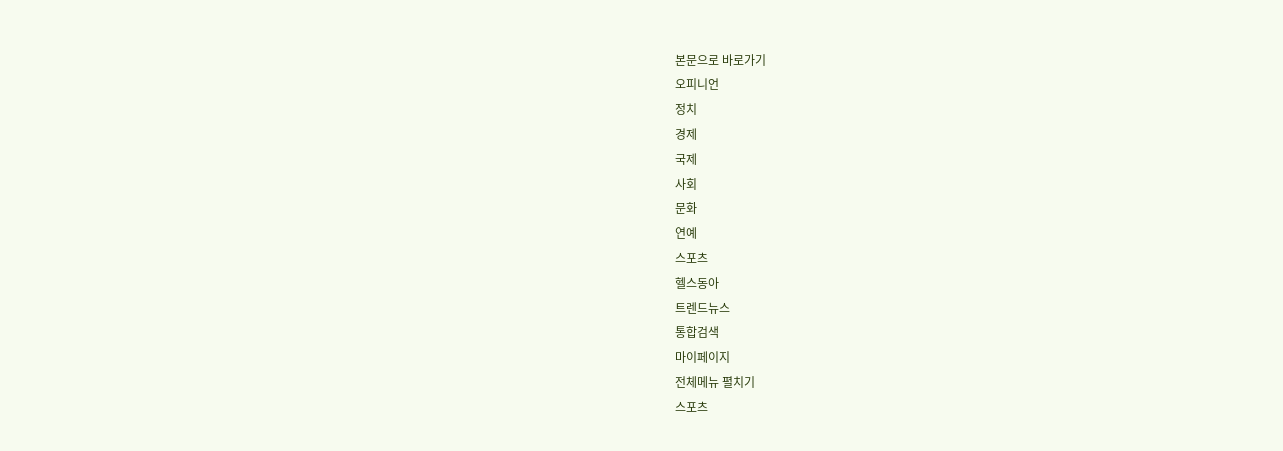본문으로 바로가기
오피니언
정치
경제
국제
사회
문화
연예
스포츠
헬스동아
트렌드뉴스
통합검색
마이페이지
전체메뉴 펼치기
스포츠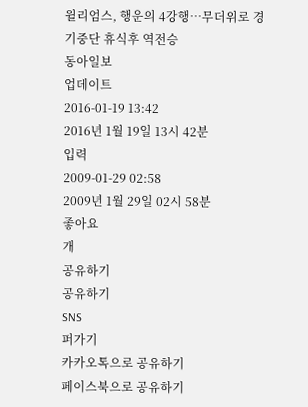윌리엄스, 행운의 4강행…무더위로 경기중단 휴식후 역전승
동아일보
업데이트
2016-01-19 13:42
2016년 1월 19일 13시 42분
입력
2009-01-29 02:58
2009년 1월 29일 02시 58분
좋아요
개
공유하기
공유하기
SNS
퍼가기
카카오톡으로 공유하기
페이스북으로 공유하기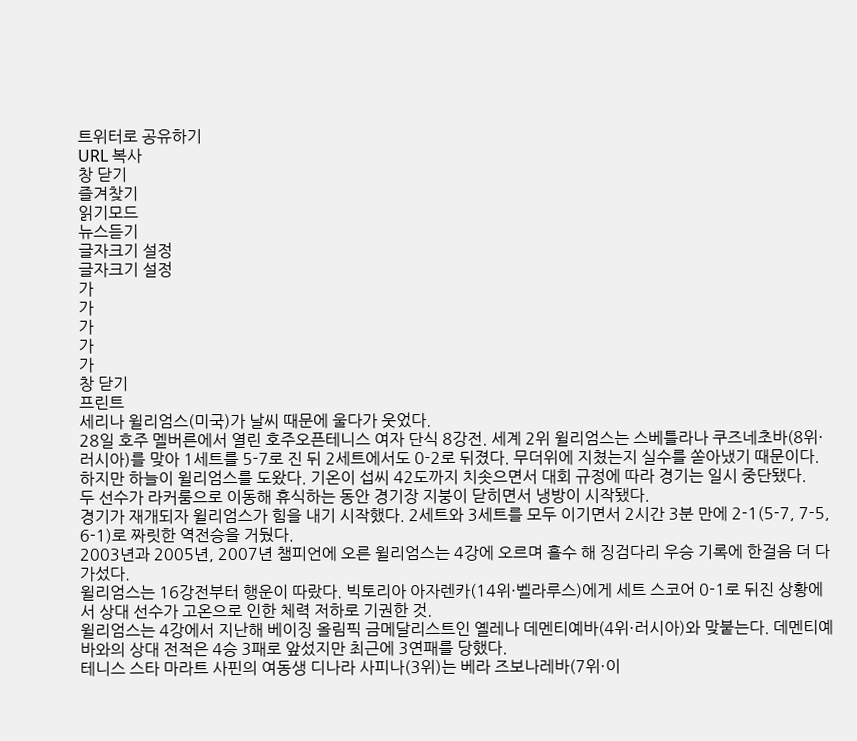트위터로 공유하기
URL 복사
창 닫기
즐겨찾기
읽기모드
뉴스듣기
글자크기 설정
글자크기 설정
가
가
가
가
가
창 닫기
프린트
세리나 윌리엄스(미국)가 날씨 때문에 울다가 웃었다.
28일 호주 멜버른에서 열린 호주오픈테니스 여자 단식 8강전. 세계 2위 윌리엄스는 스베틀라나 쿠즈네초바(8위·러시아)를 맞아 1세트를 5-7로 진 뒤 2세트에서도 0-2로 뒤졌다. 무더위에 지쳤는지 실수를 쏟아냈기 때문이다.
하지만 하늘이 윌리엄스를 도왔다. 기온이 섭씨 42도까지 치솟으면서 대회 규정에 따라 경기는 일시 중단됐다.
두 선수가 라커룸으로 이동해 휴식하는 동안 경기장 지붕이 닫히면서 냉방이 시작됐다.
경기가 재개되자 윌리엄스가 힘을 내기 시작했다. 2세트와 3세트를 모두 이기면서 2시간 3분 만에 2-1(5-7, 7-5, 6-1)로 짜릿한 역전승을 거뒀다.
2003년과 2005년, 2007년 챔피언에 오른 윌리엄스는 4강에 오르며 홀수 해 징검다리 우승 기록에 한걸음 더 다가섰다.
윌리엄스는 16강전부터 행운이 따랐다. 빅토리아 아자렌카(14위·벨라루스)에게 세트 스코어 0-1로 뒤진 상황에서 상대 선수가 고온으로 인한 체력 저하로 기권한 것.
윌리엄스는 4강에서 지난해 베이징 올림픽 금메달리스트인 옐레나 데멘티예바(4위·러시아)와 맞붙는다. 데멘티예바와의 상대 전적은 4승 3패로 앞섰지만 최근에 3연패를 당했다.
테니스 스타 마라트 사핀의 여동생 디나라 사피나(3위)는 베라 즈보나레바(7위·이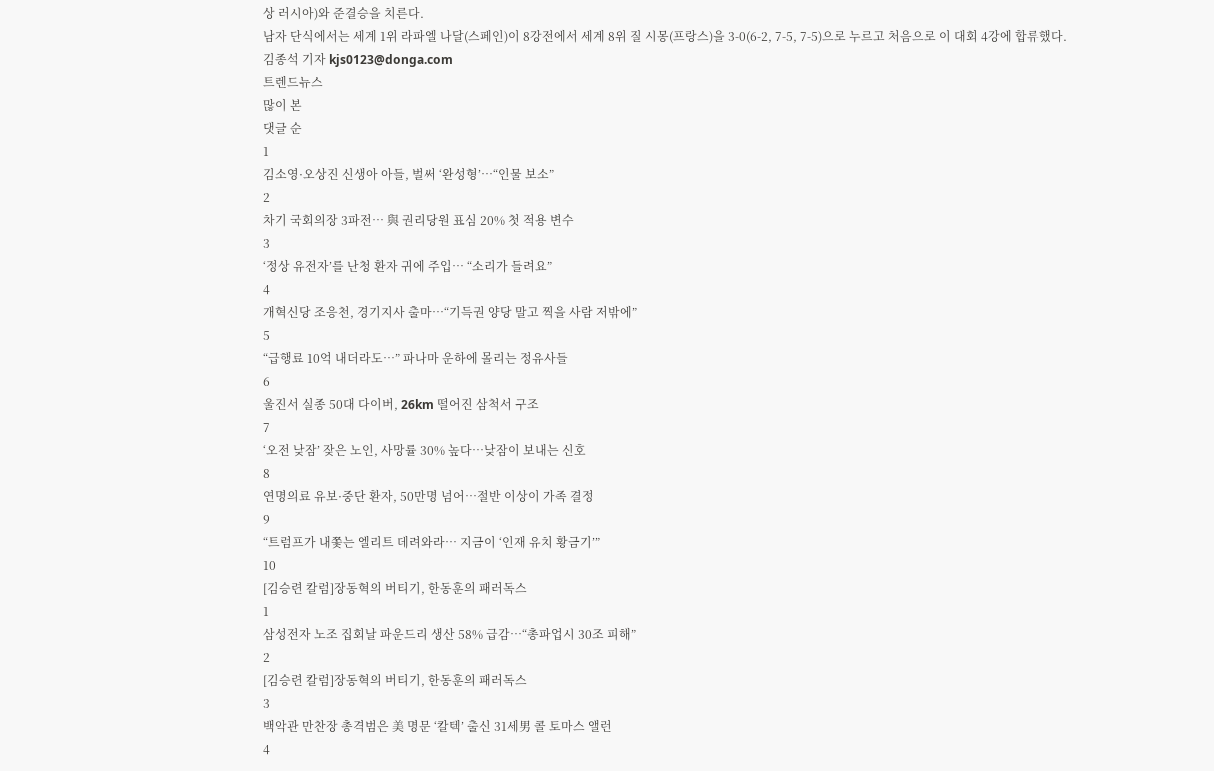상 러시아)와 준결승을 치른다.
남자 단식에서는 세계 1위 라파엘 나달(스페인)이 8강전에서 세계 8위 질 시몽(프랑스)을 3-0(6-2, 7-5, 7-5)으로 누르고 처음으로 이 대회 4강에 합류했다.
김종석 기자 kjs0123@donga.com
트렌드뉴스
많이 본
댓글 순
1
김소영·오상진 신생아 아들, 벌써 ‘완성형’…“인물 보소”
2
차기 국회의장 3파전… 與 권리당원 표심 20% 첫 적용 변수
3
‘정상 유전자’를 난청 환자 귀에 주입… “소리가 들려요”
4
개혁신당 조응천, 경기지사 출마…“기득권 양당 말고 찍을 사람 저밖에”
5
“급행료 10억 내더라도…” 파나마 운하에 몰리는 정유사들
6
울진서 실종 50대 다이버, 26km 떨어진 삼척서 구조
7
‘오전 낮잠’ 잦은 노인, 사망률 30% 높다…낮잠이 보내는 신호
8
연명의료 유보·중단 환자, 50만명 넘어…절반 이상이 가족 결정
9
“트럼프가 내쫓는 엘리트 데려와라… 지금이 ‘인재 유치 황금기’”
10
[김승련 칼럼]장동혁의 버티기, 한동훈의 패러독스
1
삼성전자 노조 집회날 파운드리 생산 58% 급감…“총파업시 30조 피해”
2
[김승련 칼럼]장동혁의 버티기, 한동훈의 패러독스
3
백악관 만찬장 총격범은 美 명문 ‘칼텍’ 출신 31세男 콜 토마스 앨런
4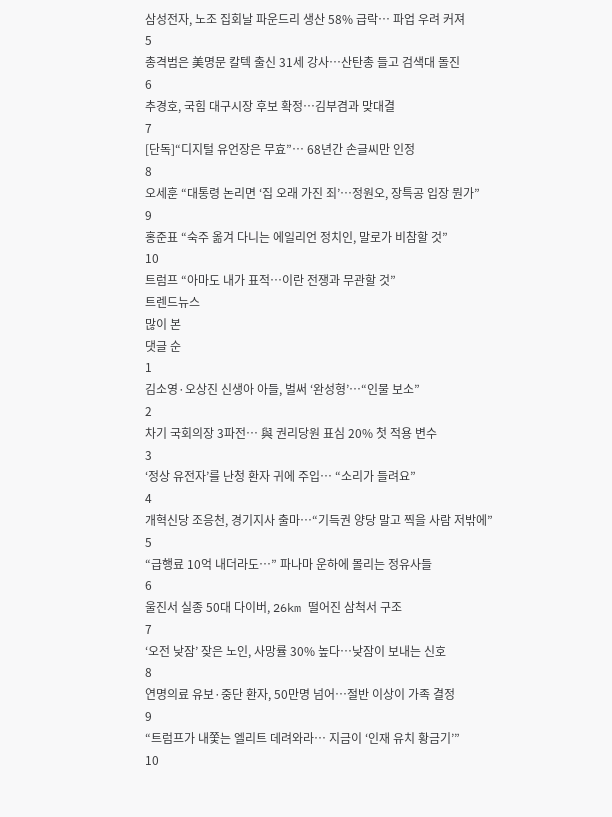삼성전자, 노조 집회날 파운드리 생산 58% 급락… 파업 우려 커져
5
총격범은 美명문 칼텍 출신 31세 강사…산탄총 들고 검색대 돌진
6
추경호, 국힘 대구시장 후보 확정…김부겸과 맞대결
7
[단독]“디지털 유언장은 무효”… 68년간 손글씨만 인정
8
오세훈 “대통령 논리면 ‘집 오래 가진 죄’…정원오, 장특공 입장 뭔가”
9
홍준표 “숙주 옮겨 다니는 에일리언 정치인, 말로가 비참할 것”
10
트럼프 “아마도 내가 표적…이란 전쟁과 무관할 것”
트렌드뉴스
많이 본
댓글 순
1
김소영·오상진 신생아 아들, 벌써 ‘완성형’…“인물 보소”
2
차기 국회의장 3파전… 與 권리당원 표심 20% 첫 적용 변수
3
‘정상 유전자’를 난청 환자 귀에 주입… “소리가 들려요”
4
개혁신당 조응천, 경기지사 출마…“기득권 양당 말고 찍을 사람 저밖에”
5
“급행료 10억 내더라도…” 파나마 운하에 몰리는 정유사들
6
울진서 실종 50대 다이버, 26km 떨어진 삼척서 구조
7
‘오전 낮잠’ 잦은 노인, 사망률 30% 높다…낮잠이 보내는 신호
8
연명의료 유보·중단 환자, 50만명 넘어…절반 이상이 가족 결정
9
“트럼프가 내쫓는 엘리트 데려와라… 지금이 ‘인재 유치 황금기’”
10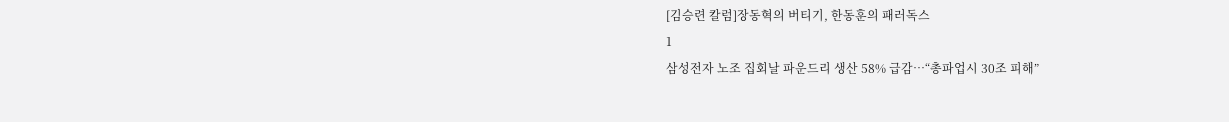[김승련 칼럼]장동혁의 버티기, 한동훈의 패러독스
1
삼성전자 노조 집회날 파운드리 생산 58% 급감…“총파업시 30조 피해”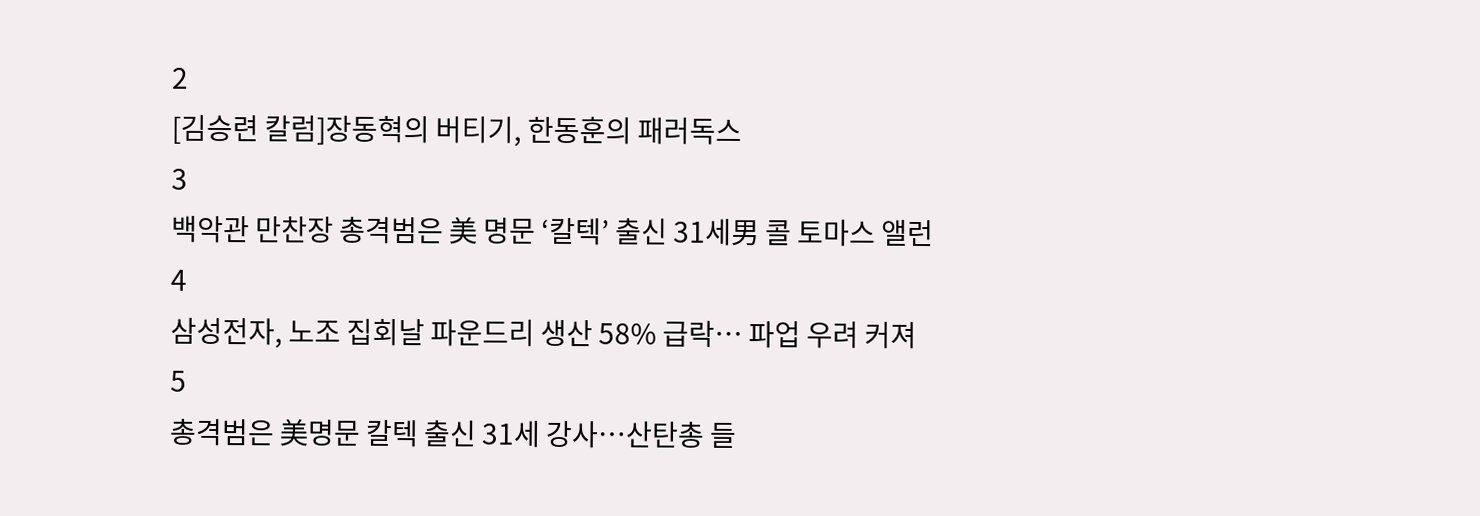2
[김승련 칼럼]장동혁의 버티기, 한동훈의 패러독스
3
백악관 만찬장 총격범은 美 명문 ‘칼텍’ 출신 31세男 콜 토마스 앨런
4
삼성전자, 노조 집회날 파운드리 생산 58% 급락… 파업 우려 커져
5
총격범은 美명문 칼텍 출신 31세 강사…산탄총 들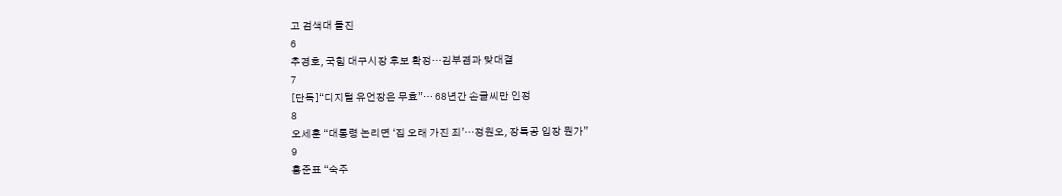고 검색대 돌진
6
추경호, 국힘 대구시장 후보 확정…김부겸과 맞대결
7
[단독]“디지털 유언장은 무효”… 68년간 손글씨만 인정
8
오세훈 “대통령 논리면 ‘집 오래 가진 죄’…정원오, 장특공 입장 뭔가”
9
홍준표 “숙주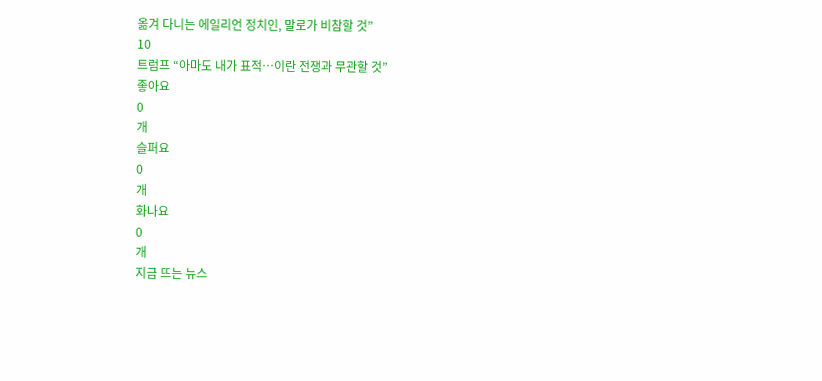옮겨 다니는 에일리언 정치인, 말로가 비참할 것”
10
트럼프 “아마도 내가 표적…이란 전쟁과 무관할 것”
좋아요
0
개
슬퍼요
0
개
화나요
0
개
지금 뜨는 뉴스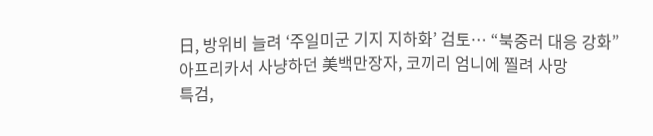日, 방위비 늘려 ‘주일미군 기지 지하화’ 검토… “북중러 대응 강화”
아프리카서 사냥하던 美백만장자, 코끼리 엄니에 찔려 사망
특검,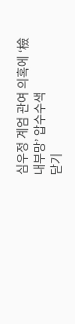심우정 계엄 관여 의혹에 ‘檢 내부망’ 압수수색
닫기